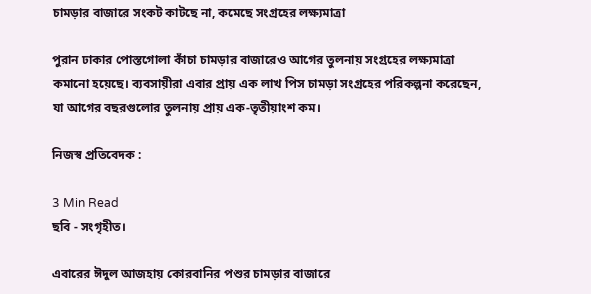চামড়ার বাজারে সংকট কাটছে না, কমেছে সংগ্রহের লক্ষ্যমাত্রা

পুরান ঢাকার পোস্তগোলা কাঁচা চামড়ার বাজারেও আগের তুলনায় সংগ্রহের লক্ষ্যমাত্রা কমানো হয়েছে। ব্যবসায়ীরা এবার প্রায় এক লাখ পিস চামড়া সংগ্রহের পরিকল্পনা করেছেন, যা আগের বছরগুলোর তুলনায় প্রায় এক-তৃতীয়াংশ কম।

নিজস্ব প্রতিবেদক :

3 Min Read
ছবি - সংগৃহীত।

এবারের ঈদুল আজহায় কোরবানির পশুর চামড়ার বাজারে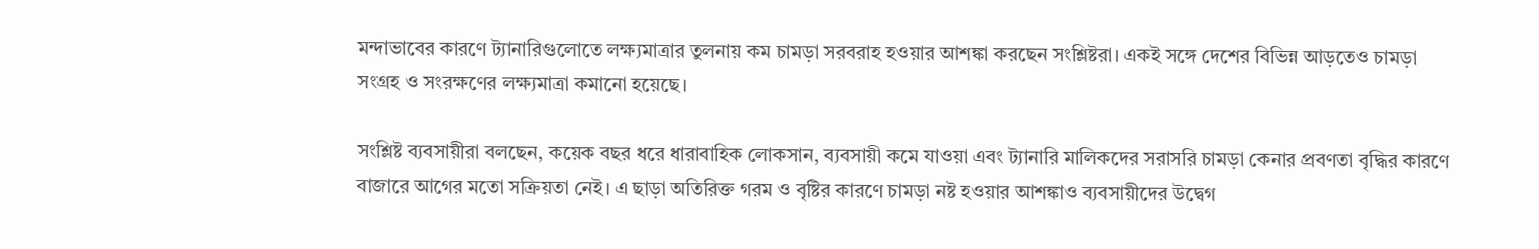মন্দাভাবের কারণে ট্যানারিগুলোতে লক্ষ্যমাত্রার তুলনায় কম চামড়া সরবরাহ হওয়ার আশঙ্কা করছেন সংশ্লিষ্টরা। একই সঙ্গে দেশের বিভিন্ন আড়তেও চামড়া সংগ্রহ ও সংরক্ষণের লক্ষ্যমাত্রা কমানো হয়েছে।

সংশ্লিষ্ট ব্যবসায়ীরা বলছেন, কয়েক বছর ধরে ধারাবাহিক লোকসান, ব্যবসায়ী কমে যাওয়া এবং ট্যানারি মালিকদের সরাসরি চামড়া কেনার প্রবণতা বৃদ্ধির কারণে বাজারে আগের মতো সক্রিয়তা নেই। এ ছাড়া অতিরিক্ত গরম ও বৃষ্টির কারণে চামড়া নষ্ট হওয়ার আশঙ্কাও ব্যবসায়ীদের উদ্বেগ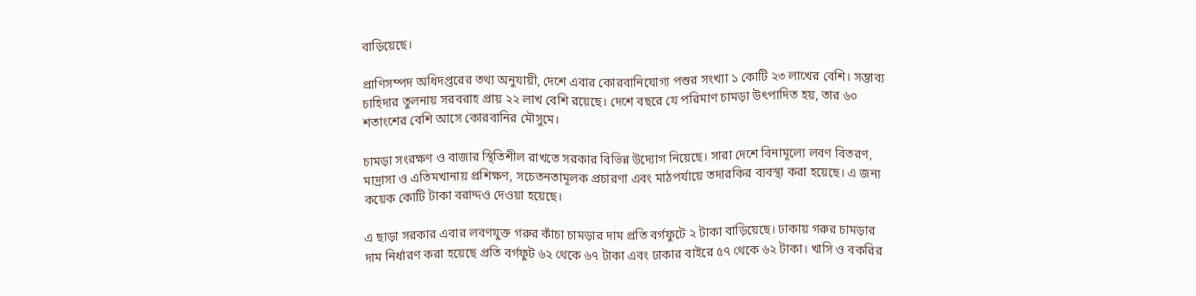বাড়িয়েছে।

প্রাণিসম্পদ অধিদপ্তরের তথ্য অনুযায়ী, দেশে এবার কোরবানিযোগ্য পশুর সংখ্যা ১ কোটি ২৩ লাখের বেশি। সম্ভাব্য চাহিদার তুলনায় সরবরাহ প্রায় ২২ লাখ বেশি রয়েছে। দেশে বছরে যে পরিমাণ চামড়া উৎপাদিত হয়, তার ৬০ শতাংশের বেশি আসে কোরবানির মৌসুমে।

চামড়া সংরক্ষণ ও বাজার স্থিতিশীল রাখতে সরকার বিভিন্ন উদ্যোগ নিয়েছে। সারা দেশে বিনামূল্যে লবণ বিতরণ, মাদ্রাসা ও এতিমখানায় প্রশিক্ষণ, সচেতনতামূলক প্রচারণা এবং মাঠপর্যায়ে তদারকির ব্যবস্থা করা হয়েছে। এ জন্য কয়েক কোটি টাকা বরাদ্দও দেওয়া হয়েছে।

এ ছাড়া সরকার এবার লবণযুক্ত গরুর কাঁচা চামড়ার দাম প্রতি বর্গফুটে ২ টাকা বাড়িয়েছে। ঢাকায় গরুর চামড়ার দাম নির্ধারণ করা হয়েছে প্রতি বর্গফুট ৬২ থেকে ৬৭ টাকা এবং ঢাকার বাইরে ৫৭ থেকে ৬২ টাকা। খাসি ও বকরির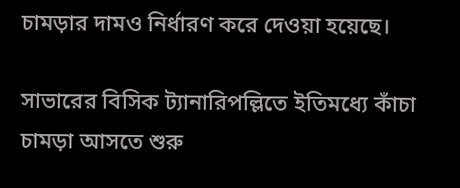চামড়ার দামও নির্ধারণ করে দেওয়া হয়েছে।

সাভারের বিসিক ট্যানারিপল্লিতে ইতিমধ্যে কাঁচা চামড়া আসতে শুরু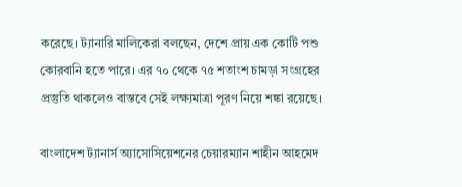করেছে। ট্যানারি মালিকেরা বলছেন, দেশে প্রায় এক কোটি পশু কোরবানি হতে পারে। এর ৭০ থেকে ৭৫ শতাংশ চামড়া সংগ্রহের প্রস্তুতি থাকলেও বাস্তবে সেই লক্ষ্যমাত্রা পূরণ নিয়ে শঙ্কা রয়েছে।

বাংলাদেশ ট্যানার্স অ্যাসোসিয়েশনের চেয়ারম্যান শাহীন আহমেদ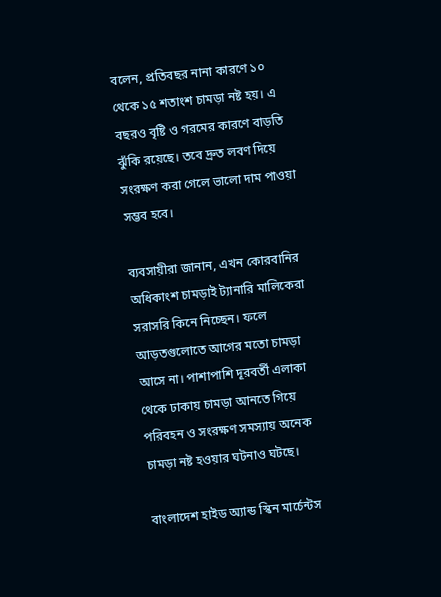বলেন, প্রতিবছর নানা কারণে ১০ থেকে ১৫ শতাংশ চামড়া নষ্ট হয়। এ বছরও বৃষ্টি ও গরমের কারণে বাড়তি ঝুঁকি রয়েছে। তবে দ্রুত লবণ দিয়ে সংরক্ষণ করা গেলে ভালো দাম পাওয়া সম্ভব হবে।

ব্যবসায়ীরা জানান, এখন কোরবানির অধিকাংশ চামড়াই ট্যানারি মালিকেরা সরাসরি কিনে নিচ্ছেন। ফলে আড়তগুলোতে আগের মতো চামড়া আসে না। পাশাপাশি দূরবর্তী এলাকা থেকে ঢাকায় চামড়া আনতে গিয়ে পরিবহন ও সংরক্ষণ সমস্যায় অনেক চামড়া নষ্ট হওয়ার ঘটনাও ঘটছে।

বাংলাদেশ হাইড অ্যান্ড স্কিন মার্চেন্টস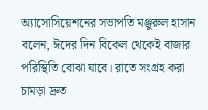অ্যাসোসিয়েশনের সভাপতি মঞ্জুরুল হাসান বলেন, ঈদের দিন বিকেল থেকেই বাজার পরিস্থিতি বোঝা যাবে। রাতে সংগ্রহ করা চামড়া দ্রুত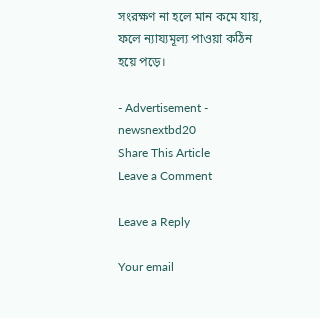সংরক্ষণ না হলে মান কমে যায়, ফলে ন্যায্যমূল্য পাওয়া কঠিন হয়ে পড়ে।

- Advertisement -
newsnextbd20
Share This Article
Leave a Comment

Leave a Reply

Your email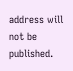address will not be published.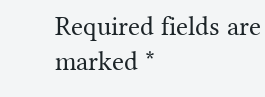Required fields are marked *